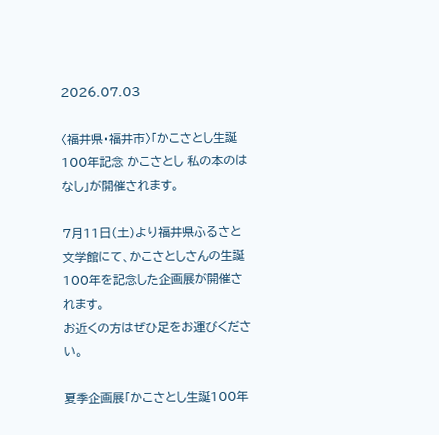2026.07.03

〈福井県・福井市〉「かこさとし生誕100年記念 かこさとし 私の本のはなし」が開催されます。

7月11日(土)より福井県ふるさと文学館にて、かこさとしさんの生誕100年を記念した企画展が開催されます。
お近くの方はぜひ足をお運びください。

夏季企画展「かこさとし生誕100年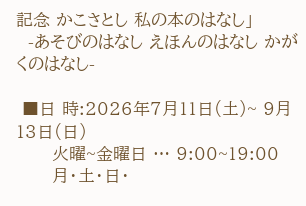記念 かこさとし 私の本のはなし」
  -あそびのはなし えほんのはなし かがくのはなし-

 ■日 時:2026年7月11日(土)~ 9月13日(日)
      火曜~金曜日 … 9:00~19:00
      月・土・日・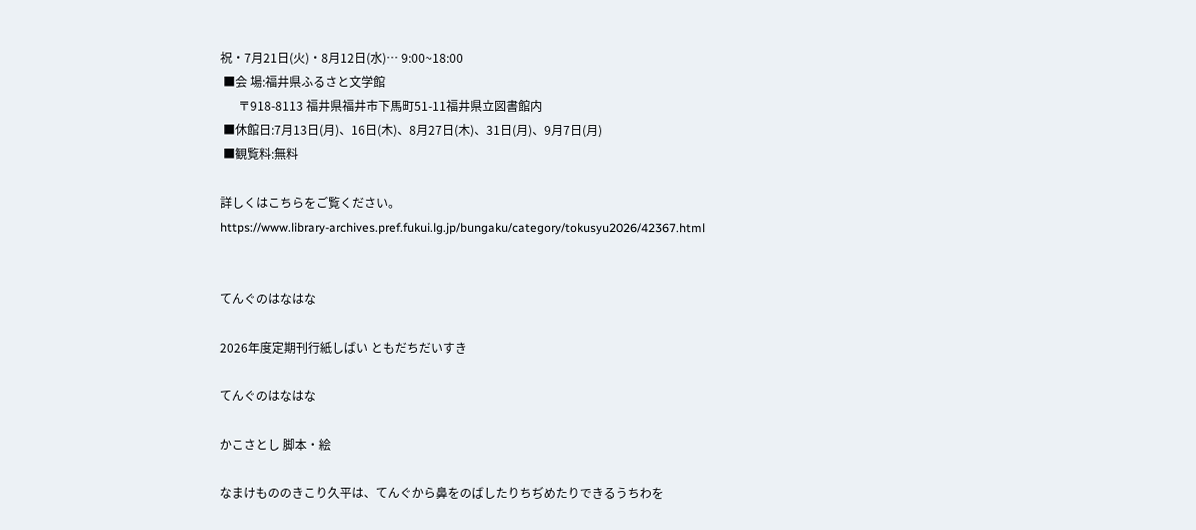祝・7月21日(火)・8月12日(水)… 9:00~18:00
 ■会 場:福井県ふるさと文学館
      〒918-8113 福井県福井市下馬町51-11福井県立図書館内
 ■休館日:7月13日(月)、16日(木)、8月27日(木)、31日(月)、9月7日(月)
 ■観覧料:無料

詳しくはこちらをご覧ください。
https://www.library-archives.pref.fukui.lg.jp/bungaku/category/tokusyu2026/42367.html


てんぐのはなはな

2026年度定期刊行紙しばい ともだちだいすき

てんぐのはなはな

かこさとし 脚本・絵

なまけもののきこり久平は、てんぐから鼻をのばしたりちぢめたりできるうちわを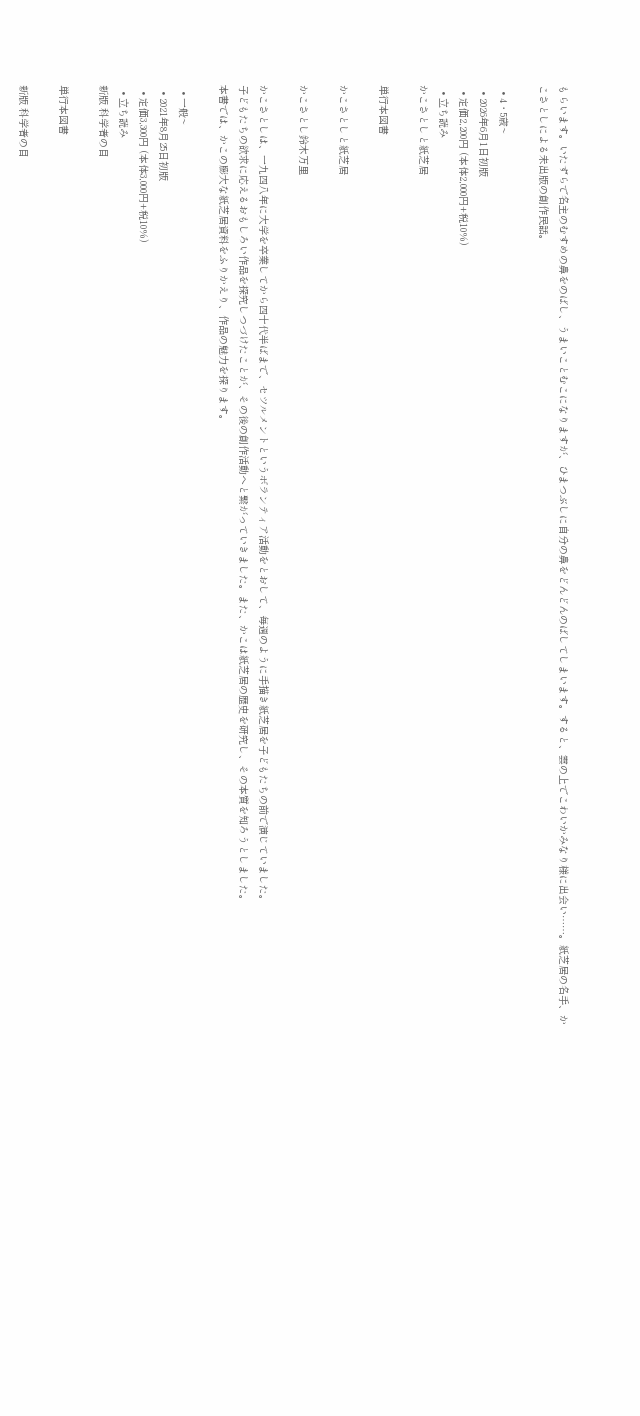もらいます。いたずらで名主のむすめの鼻をのばし、うまいことむこになりますが、ひまつぶしに自分の鼻をどんどんのばしてしまいます。すると、雲の上でこわいかみなり様に出会い……。紙芝居の名手、かこさとしによる未出版の創作民話。

  • 4・5歳~
  • 2026年6月1日初版
  • 定価2,200円 (本体2,000円+税10%)
  • 立ち読み
かこさとしと紙芝居

単行本図書

かこさとしと紙芝居

かこさとし鈴木万里

かこさとしは、一九四八年に大学を卒業してから四十代半ばまで、セツルメントというボランティア活動をとおして、毎週のように手描き紙芝居を子どもたちの前で演じていました。
子どもたちの欲求に応えるおもしろい作品を探究しつづけたことが、その後の創作活動へと繋がっていきました。また、かこは紙芝居の歴史を研究し、その本質を知ろうとしました。
本書では、かこの膨大な紙芝居資料をふりかえり、作品の魅力を探ります。

  • 一般~
  • 2021年8月25日初版
  • 定価3,300円 (本体3,000円+税10%)
  • 立ち読み
新版 科学者の目

単行本図書

新版 科学者の目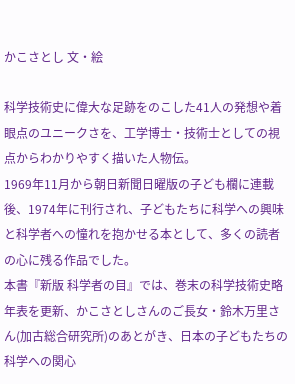かこさとし 文・絵

科学技術史に偉大な足跡をのこした41人の発想や着眼点のユニークさを、工学博士・技術士としての視点からわかりやすく描いた人物伝。
1969年11月から朝日新聞日曜版の子ども欄に連載後、1974年に刊行され、子どもたちに科学への興味と科学者への憧れを抱かせる本として、多くの読者の心に残る作品でした。
本書『新版 科学者の目』では、巻末の科学技術史略年表を更新、かこさとしさんのご長女・鈴木万里さん(加古総合研究所)のあとがき、日本の子どもたちの科学への関心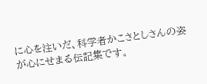に心を注いだ、科学者かこさとしさんの姿が心にせまる伝記集です。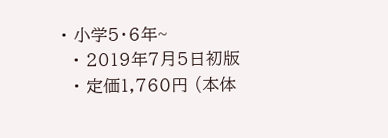• 小学5・6年~
  • 2019年7月5日初版
  • 定価1,760円 (本体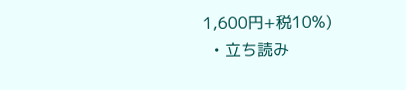1,600円+税10%)
  • 立ち読み